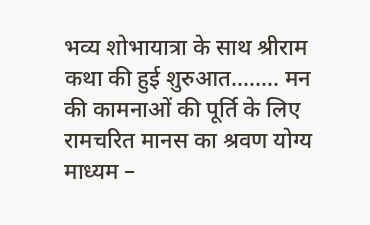भव्य शोभायात्रा के साथ श्रीराम कथा की हुई शुरुआत.……. मन की कामनाओं की पूर्ति के लिए रामचरित मानस का श्रवण योग्य माध्यम –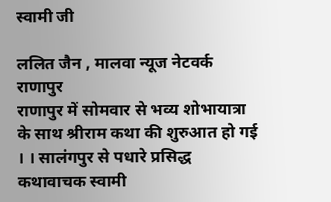स्वामी जी

ललित जैन , मालवा न्यूज नेटवर्क राणापुर
राणापुर में सोमवार से भव्य शोभायात्रा के साथ श्रीराम कथा की शुरुआत हो गई । । सालंगपुर से पधारे प्रसिद्ध कथावाचक स्वामी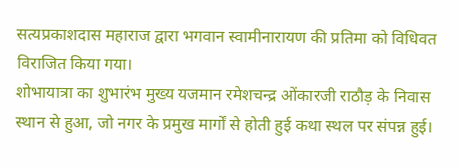सत्यप्रकाशदास महाराज द्वारा भगवान स्वामीनारायण की प्रतिमा को विधिवत विराजित किया गया।
शोभायात्रा का शुभारंभ मुख्य यजमान रमेशचन्द्र ओंकारजी राठौड़ के निवास स्थान से हुआ, जो नगर के प्रमुख मार्गों से होती हुई कथा स्थल पर संपन्न हुई।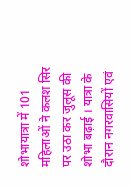शोभायात्रा में 101 महिलाओं ने कलश सिर पर उठा कर जुलूस की शोभा बढ़ाई । यात्रा के दौरान नगरवासियों एवं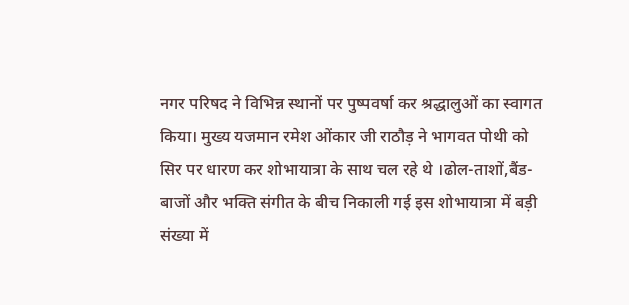नगर परिषद ने विभिन्न स्थानों पर पुष्पवर्षा कर श्रद्धालुओं का स्वागत किया। मुख्य यजमान रमेश ओंकार जी राठौड़ ने भागवत पोथी को सिर पर धारण कर शोभायात्रा के साथ चल रहे थे ।ढोल-ताशों,बैंड-बाजों और भक्ति संगीत के बीच निकाली गई इस शोभायात्रा में बड़ी संख्या में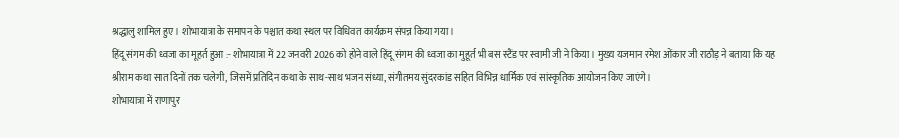श्रद्धालु शामिल हुए। शोभायात्रा के समापन के पश्चात कथा स्थल पर विधिवत कार्यक्रम संपन्न किया गया।
हिंदू संगम की ध्वजा का मूहर्त हुआ :- शोभायात्रा में 22 जनवरी 2026 को होने वाले हिंदू संगम की ध्वजा का मुहूर्त भी बस स्टैंड पर स्वामी जी ने किया । मुख्य यजमान रमेश ओंकार जी राठौड़ ने बताया कि यह श्रीराम कथा सात दिनों तक चलेगी, जिसमें प्रतिदिन कथा के साथ-साथ भजन संध्या, संगीतमय सुंदरकांड सहित विभिन्न धार्मिक एवं सांस्कृतिक आयोजन किए जाएंगे।
शोभायात्रा में राणापुर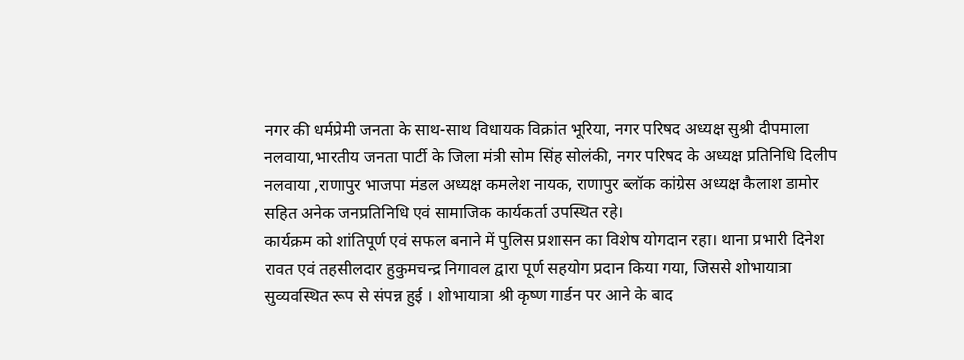नगर की धर्मप्रेमी जनता के साथ-साथ विधायक विक्रांत भूरिया, नगर परिषद अध्यक्ष सुश्री दीपमाला नलवाया,भारतीय जनता पार्टी के जिला मंत्री सोम सिंह सोलंकी, नगर परिषद के अध्यक्ष प्रतिनिधि दिलीप नलवाया ,राणापुर भाजपा मंडल अध्यक्ष कमलेश नायक, राणापुर ब्लॉक कांग्रेस अध्यक्ष कैलाश डामोर सहित अनेक जनप्रतिनिधि एवं सामाजिक कार्यकर्ता उपस्थित रहे।
कार्यक्रम को शांतिपूर्ण एवं सफल बनाने में पुलिस प्रशासन का विशेष योगदान रहा। थाना प्रभारी दिनेश रावत एवं तहसीलदार हुकुमचन्द्र निगावल द्वारा पूर्ण सहयोग प्रदान किया गया, जिससे शोभायात्रा सुव्यवस्थित रूप से संपन्न हुई । शोभायात्रा श्री कृष्ण गार्डन पर आने के बाद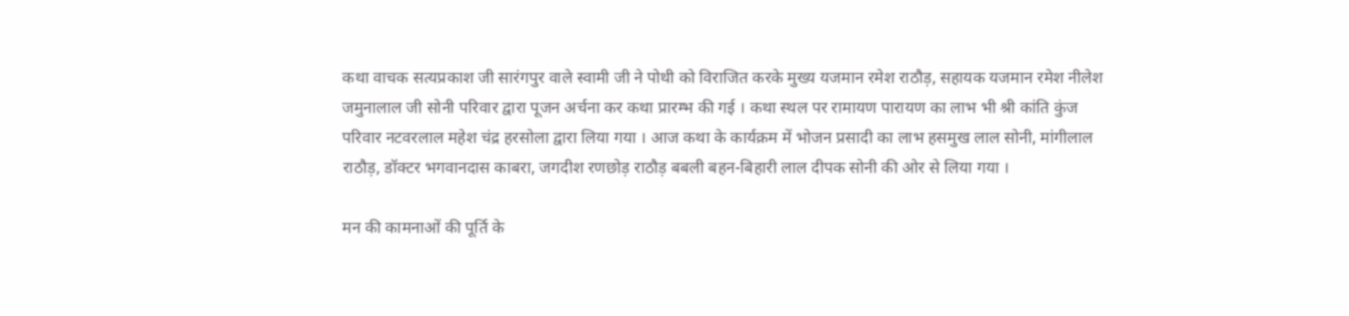कथा वाचक सत्यप्रकाश जी सारंगपुर वाले स्वामी जी ने पोथी को विराजित करके मुख्य यजमान रमेश राठौड़, सहायक यजमान रमेश नीलेश जमुनालाल जी सोनी परिवार द्वारा पूजन अर्चना कर कथा प्रारम्भ की गई । कथा स्थल पर रामायण पारायण का लाभ भी श्री कांति कुंज परिवार नटवरलाल महेश चंद्र हरसोला द्वारा लिया गया । आज कथा के कार्यक्रम में भोजन प्रसादी का लाभ हसमुख लाल सोनी, मांगीलाल राठौड़, डॉक्टर भगवानदास काबरा, जगदीश रणछोड़ राठौड़ बबली बहन-बिहारी लाल दीपक सोनी की ओर से लिया गया ।

मन की कामनाओं की पूर्ति के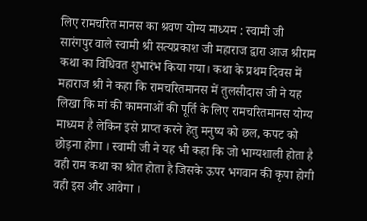लिए रामचरित मानस का श्रवण योग्य माध्यम : स्वामी जी
सारंगपुर वाले स्वामी श्री सत्यप्रकाश जी महाराज द्वारा आज श्रीराम कथा का विधिवत शुभारंभ किया गया। कथा के प्रथम दिवस में महाराज श्री ने कहा कि रामचरितमानस में तुलसीदास जी ने यह लिखा कि मां की कामनाओं की पूर्ति के लिए रामचरितमानस योग्य माध्यम है लेकिन इसे प्राप्त करने हेतु मनुष्य को छल, कपट को छोड़ना होगा । स्वामी जी ने यह भी कहा कि जो भाग्यशाली होता है वही राम कथा का श्रोत होता है जिसके ऊपर भगवान की कृपा होगी वही इस और आवेगा ।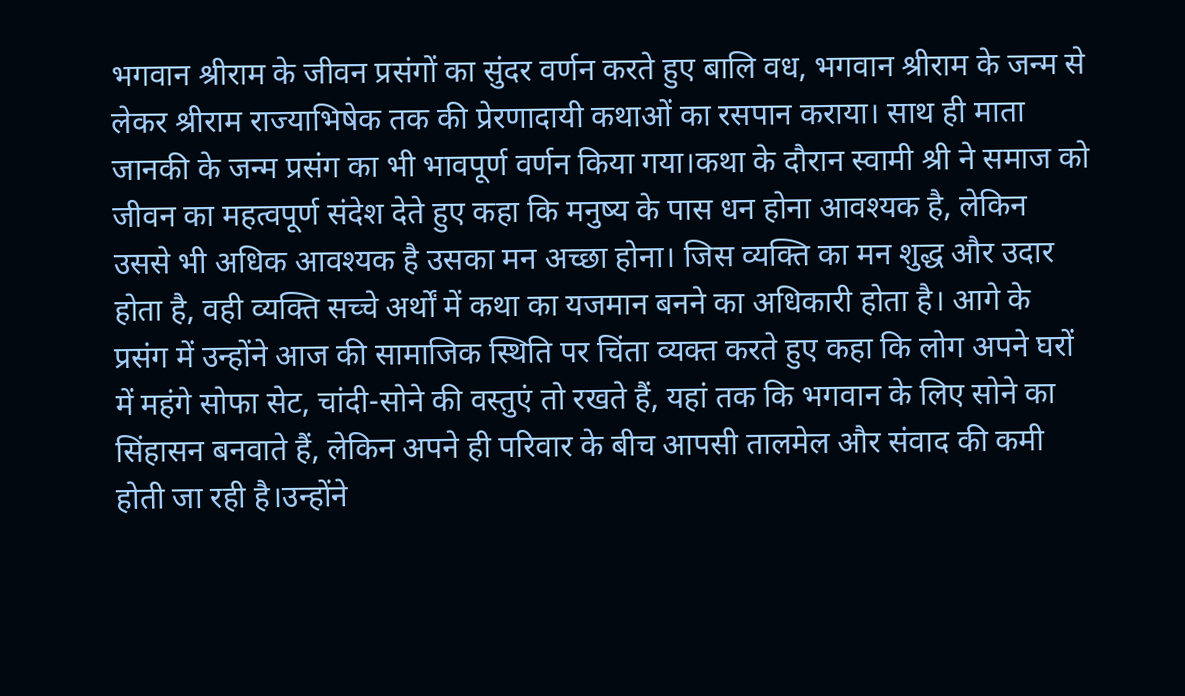भगवान श्रीराम के जीवन प्रसंगों का सुंदर वर्णन करते हुए बालि वध, भगवान श्रीराम के जन्म से लेकर श्रीराम राज्याभिषेक तक की प्रेरणादायी कथाओं का रसपान कराया। साथ ही माता जानकी के जन्म प्रसंग का भी भावपूर्ण वर्णन किया गया।कथा के दौरान स्वामी श्री ने समाज को जीवन का महत्वपूर्ण संदेश देते हुए कहा कि मनुष्य के पास धन होना आवश्यक है, लेकिन उससे भी अधिक आवश्यक है उसका मन अच्छा होना। जिस व्यक्ति का मन शुद्ध और उदार होता है, वही व्यक्ति सच्चे अर्थों में कथा का यजमान बनने का अधिकारी होता है। आगे के प्रसंग में उन्होंने आज की सामाजिक स्थिति पर चिंता व्यक्त करते हुए कहा कि लोग अपने घरों में महंगे सोफा सेट, चांदी-सोने की वस्तुएं तो रखते हैं, यहां तक कि भगवान के लिए सोने का सिंहासन बनवाते हैं, लेकिन अपने ही परिवार के बीच आपसी तालमेल और संवाद की कमी होती जा रही है।उन्होंने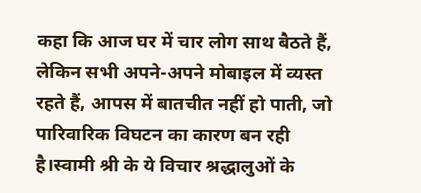कहा कि आज घर में चार लोग साथ बैठते हैं, लेकिन सभी अपने-अपने मोबाइल में व्यस्त रहते हैं, आपस में बातचीत नहीं हो पाती, जो पारिवारिक विघटन का कारण बन रही है।स्वामी श्री के ये विचार श्रद्धालुओं के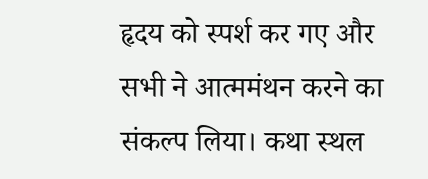हृदय को स्पर्श कर गए और सभी ने आत्ममंथन करने का संकल्प लिया। कथा स्थल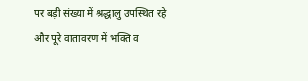पर बड़ी संख्या में श्रद्धालु उपस्थित रहे और पूरे वातावरण में भक्ति व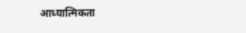आध्यात्मिकता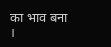का भाव बना ।